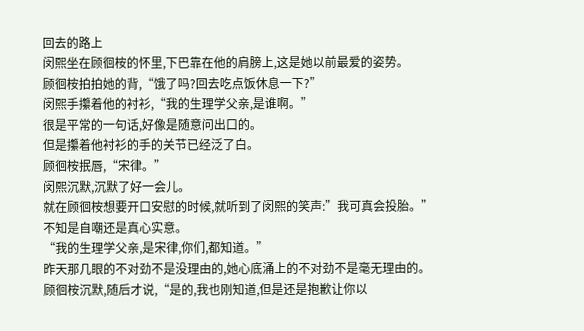回去的路上
闵熙坐在顾徊桉的怀里,下巴靠在他的肩膀上,这是她以前最爱的姿势。
顾徊桉拍拍她的背,“饿了吗?回去吃点饭休息一下?”
闵熙手攥着他的衬衫,“我的生理学父亲,是谁啊。”
很是平常的一句话,好像是随意问出口的。
但是攥着他衬衫的手的关节已经泛了白。
顾徊桉抿唇,“宋律。”
闵熙沉默,沉默了好一会儿。
就在顾徊桉想要开口安慰的时候,就听到了闵熙的笑声:”我可真会投胎。”
不知是自嘲还是真心实意。
“我的生理学父亲,是宋律,你们,都知道。”
昨天那几眼的不对劲不是没理由的,她心底涌上的不对劲不是毫无理由的。
顾徊桉沉默,随后才说,“是的,我也刚知道,但是还是抱歉让你以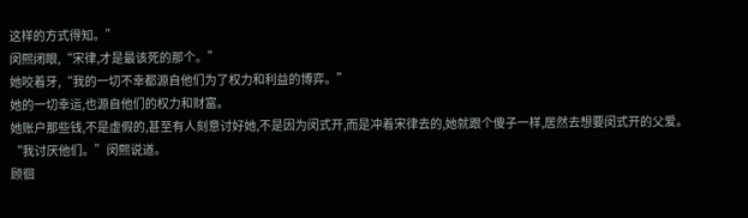这样的方式得知。”
闵熙闭眼,“宋律,才是最该死的那个。”
她咬着牙,“我的一切不幸都源自他们为了权力和利益的博弈。”
她的一切幸运,也源自他们的权力和财富。
她账户那些钱,不是虚假的,甚至有人刻意讨好她,不是因为闵式开,而是冲着宋律去的,她就跟个傻子一样,居然去想要闵式开的父爱。
“我讨厌他们。”闵熙说道。
顾徊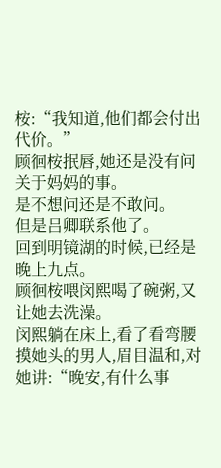桉:“我知道,他们都会付出代价。”
顾徊桉抿唇,她还是没有问关于妈妈的事。
是不想问还是不敢问。
但是吕卿联系他了。
回到明镜湖的时候,已经是晚上九点。
顾徊桉喂闵熙喝了碗粥,又让她去洗澡。
闵熙躺在床上,看了看弯腰摸她头的男人,眉目温和,对她讲:“晚安,有什么事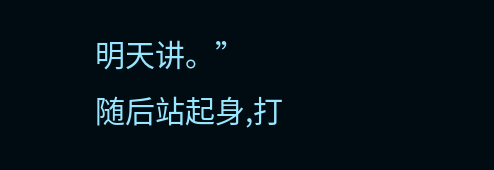明天讲。”
随后站起身,打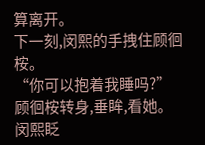算离开。
下一刻,闵熙的手拽住顾徊桉。
“你可以抱着我睡吗?”
顾徊桉转身,垂眸,看她。
闵熙眨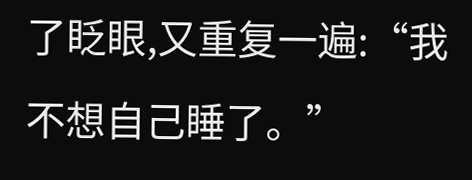了眨眼,又重复一遍:“我不想自己睡了。”